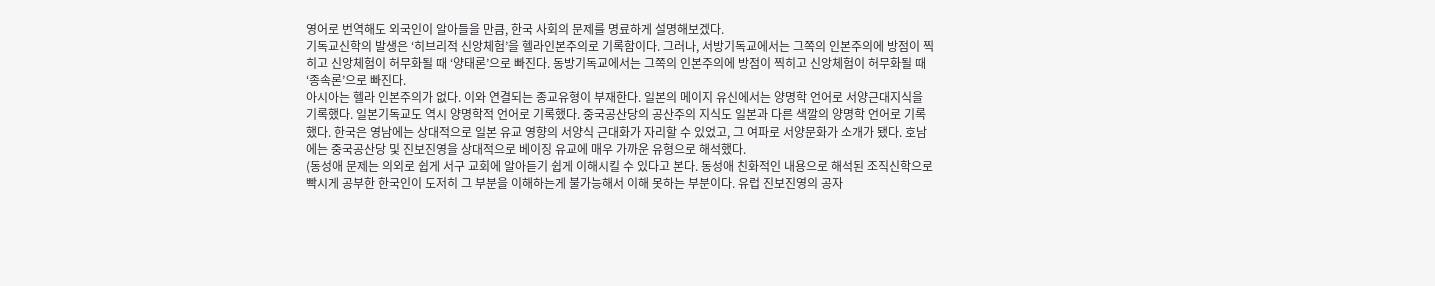영어로 번역해도 외국인이 알아들을 만큼, 한국 사회의 문제를 명료하게 설명해보겠다.
기독교신학의 발생은 ‘히브리적 신앙체험’을 헬라인본주의로 기록함이다. 그러나, 서방기독교에서는 그쪽의 인본주의에 방점이 찍히고 신앙체험이 허무화될 때 ‘양태론’으로 빠진다. 동방기독교에서는 그쪽의 인본주의에 방점이 찍히고 신앙체험이 허무화될 때 ‘종속론’으로 빠진다.
아시아는 헬라 인본주의가 없다. 이와 연결되는 종교유형이 부재한다. 일본의 메이지 유신에서는 양명학 언어로 서양근대지식을 기록했다. 일본기독교도 역시 양명학적 언어로 기록했다. 중국공산당의 공산주의 지식도 일본과 다른 색깔의 양명학 언어로 기록했다. 한국은 영남에는 상대적으로 일본 유교 영향의 서양식 근대화가 자리할 수 있었고, 그 여파로 서양문화가 소개가 됐다. 호남에는 중국공산당 및 진보진영을 상대적으로 베이징 유교에 매우 가까운 유형으로 해석했다.
(동성애 문제는 의외로 쉽게 서구 교회에 알아듣기 쉽게 이해시킬 수 있다고 본다. 동성애 친화적인 내용으로 해석된 조직신학으로 빡시게 공부한 한국인이 도저히 그 부분을 이해하는게 불가능해서 이해 못하는 부분이다. 유럽 진보진영의 공자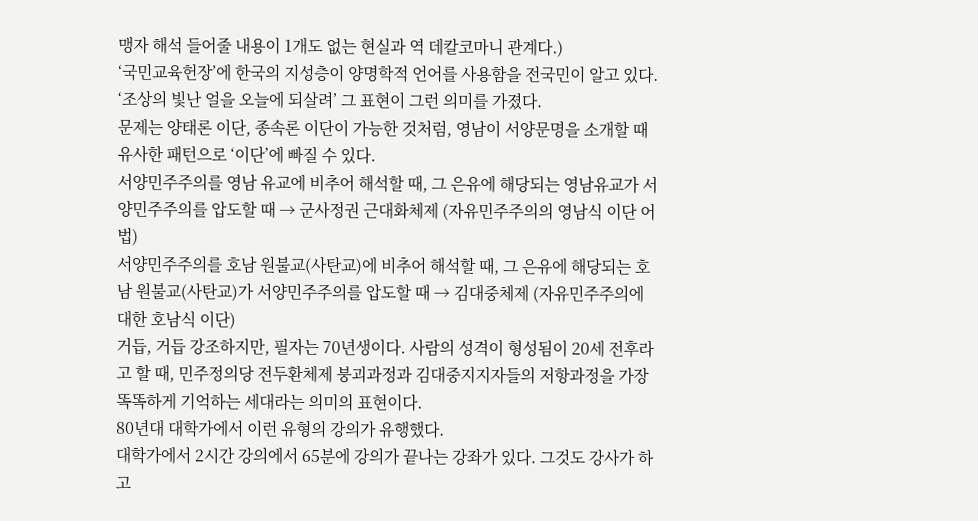맹자 해석 들어줄 내용이 1개도 없는 현실과 역 데칼코마니 관계다.)
‘국민교육헌장’에 한국의 지성층이 양명학적 언어를 사용함을 전국민이 알고 있다. ‘조상의 빛난 얼을 오늘에 되살려’ 그 표현이 그런 의미를 가졌다.
문제는 양태론 이단, 종속론 이단이 가능한 것처럼, 영남이 서양문명을 소개할 때 유사한 패턴으로 ‘이단’에 빠질 수 있다.
서양민주주의를 영남 유교에 비추어 해석할 때, 그 은유에 해당되는 영남유교가 서양민주주의를 압도할 때 → 군사정권 근대화체제 (자유민주주의의 영남식 이단 어법)
서양민주주의를 호남 원불교(사탄교)에 비추어 해석할 때, 그 은유에 해당되는 호남 원불교(사탄교)가 서양민주주의를 압도할 때 → 김대중체제 (자유민주주의에 대한 호남식 이단)
거듭, 거듭 강조하지만, 필자는 70년생이다. 사람의 성격이 형성됨이 20세 전후라고 할 때, 민주정의당 전두환체제 붕괴과정과 김대중지지자들의 저항과정을 가장 똑똑하게 기억하는 세대라는 의미의 표현이다.
80년대 대학가에서 이런 유형의 강의가 유행했다.
대학가에서 2시간 강의에서 65분에 강의가 끝나는 강좌가 있다. 그것도 강사가 하고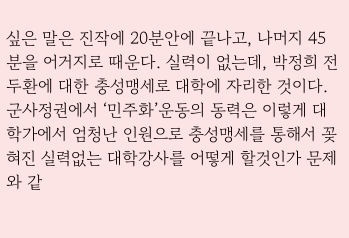싶은 말은 진작에 20분안에 끝나고, 나머지 45분을 어거지로 때운다. 실력이 없는데, 박정희 전두환에 대한 충성맹세로 대학에 자리한 것이다. 군사정권에서 ‘민주화’운동의 동력은 이렇게 대학가에서 엄청난 인원으로 충성맹세를 통해서 꽂혀진 실력없는 대학강사를 어떻게 할것인가 문제와 같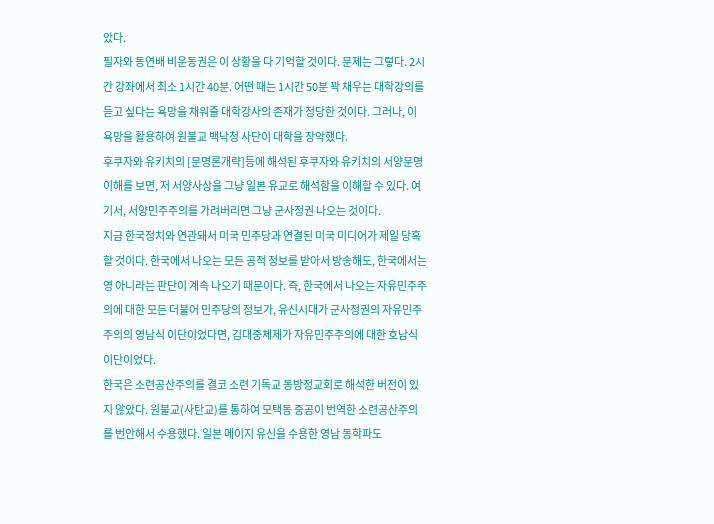았다.
필자와 동연배 비운동권은 이 상황을 다 기억할 것이다. 문제는 그렇다. 2시간 강좌에서 최소 1시간 40분. 어떤 때는 1시간 50분 꽉 채우는 대학강의를 듣고 싶다는 욕망을 채워줄 대학강사의 존재가 정당한 것이다. 그러나, 이 욕망을 활용하여 원불교 백낙청 사단이 대학을 장악했다.
후쿠자와 유키치의 [문명론개략]등에 해석된 후쿠자와 유키치의 서양문명 이해를 보면, 저 서양사상을 그냥 일본 유교로 해석함을 이해할 수 있다. 여기서, 서양민주주의를 가려버리면 그냥 군사정권 나오는 것이다.
지금 한국정치와 연관돼서 미국 민주당과 연결된 미국 미디어가 제일 당혹할 것이다. 한국에서 나오는 모든 공적 정보를 받아서 방송해도, 한국에서는 영 아니라는 판단이 계속 나오기 때문이다. 즉, 한국에서 나오는 자유민주주의에 대한 모든 더불어 민주당의 정보가, 유신시대가 군사정권의 자유민주주의의 영남식 이단이었다면, 김대중체제가 자유민주주의에 대한 호남식 이단이었다.
한국은 소련공산주의를 결코 소련 기독교 동방정교회로 해석한 버전이 있지 않았다. 원불교(사탄교)를 통하여 모택동 중공이 번역한 소련공산주의를 번안해서 수용했다. 일본 메이지 유신을 수용한 영남 동학파도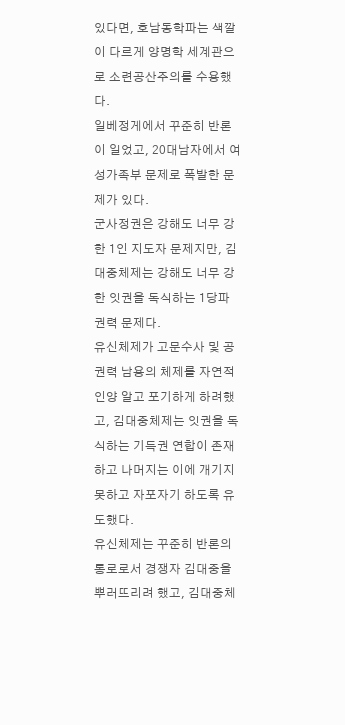있다면, 호남동학파는 색깔이 다르게 양명학 세계관으로 소련공산주의를 수용했다.
일베정게에서 꾸준히 반론이 일었고, 20대남자에서 여성가족부 문제로 폭발한 문제가 있다.
군사정권은 강해도 너무 강한 1인 지도자 문제지만, 김대중체제는 강해도 너무 강한 잇권을 독식하는 1당파 권력 문제다.
유신체제가 고문수사 및 공권력 남용의 체제를 자연적인양 알고 포기하게 하려했고, 김대중체제는 잇권을 독식하는 기득권 연합이 존재하고 나머지는 이에 개기지 못하고 자포자기 하도록 유도했다.
유신체제는 꾸준히 반론의 통로로서 경쟁자 김대중을 뿌러뜨리려 했고, 김대중체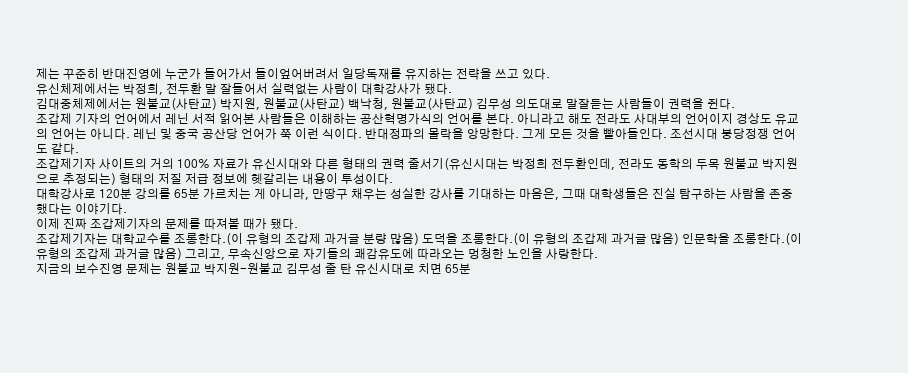제는 꾸준히 반대진영에 누군가 들어가서 들이엎어버려서 일당독재를 유지하는 전략을 쓰고 있다.
유신체제에서는 박정희, 전두환 말 잘들어서 실력없는 사람이 대학강사가 됐다.
김대중체제에서는 원불교(사탄교) 박지원, 원불교(사탄교) 백낙청, 원불교(사탄교) 김무성 의도대로 말잘듣는 사람들이 권력을 쥔다.
조갑제 기자의 언어에서 레닌 서적 읽어본 사람들은 이해하는 공산혁명가식의 언어를 본다. 아니라고 해도 전라도 사대부의 언어이지 경상도 유교의 언어는 아니다. 레닌 및 중국 공산당 언어가 쭉 이런 식이다. 반대정파의 몰락을 앙망한다. 그게 모든 것을 빨아들인다. 조선시대 붕당정쟁 언어도 같다.
조갑제기자 사이트의 거의 100% 자료가 유신시대와 다른 형태의 권력 줄서기(유신시대는 박정희 전두환인데, 전라도 동학의 두목 원불교 박지원으로 추정되는) 형태의 저질 저급 정보에 헷갈리는 내용이 투성이다.
대학강사로 120분 강의를 65분 가르치는 게 아니라, 만땅구 채우는 성실한 강사를 기대하는 마음은, 그때 대학생들은 진실 탐구하는 사람을 존중했다는 이야기다.
이제 진짜 조갑제기자의 문제를 따져볼 때가 됐다.
조갑제기자는 대학교수를 조롱한다.(이 유형의 조갑제 과거글 분량 많음) 도덕을 조롱한다.(이 유형의 조갑제 과거글 많음) 인문학을 조롱한다.(이 유형의 조갑제 과거글 많음) 그리고, 무속신앙으로 자기들의 쾌감유도에 따라오는 멍청한 노인을 사랑한다.
지금의 보수진영 문제는 원불교 박지원-원불교 김무성 줄 탄 유신시대로 치면 65분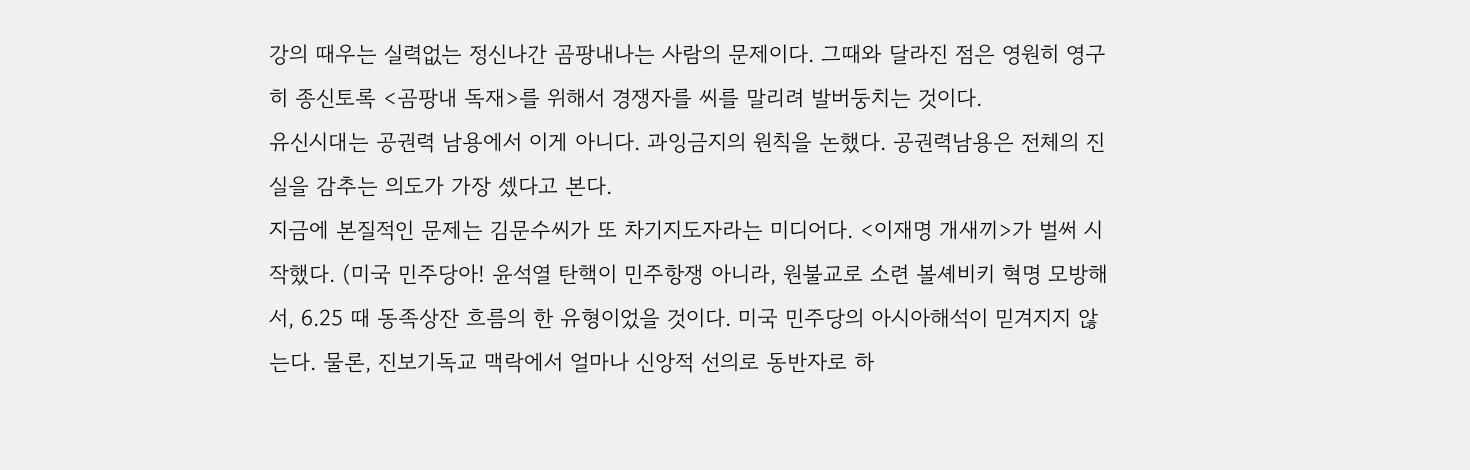강의 때우는 실력없는 정신나간 곰팡내나는 사람의 문제이다. 그때와 달라진 점은 영원히 영구히 종신토록 <곰팡내 독재>를 위해서 경쟁자를 씨를 말리려 발버둥치는 것이다.
유신시대는 공권력 남용에서 이게 아니다. 과잉금지의 원칙을 논했다. 공권력남용은 전체의 진실을 감추는 의도가 가장 셌다고 본다.
지금에 본질적인 문제는 김문수씨가 또 차기지도자라는 미디어다. <이재명 개새끼>가 벌써 시작했다. (미국 민주당아! 윤석열 탄핵이 민주항쟁 아니라, 원불교로 소련 볼셰비키 혁명 모방해서, 6.25 때 동족상잔 흐름의 한 유형이었을 것이다. 미국 민주당의 아시아해석이 믿겨지지 않는다. 물론, 진보기독교 맥락에서 얼마나 신앙적 선의로 동반자로 하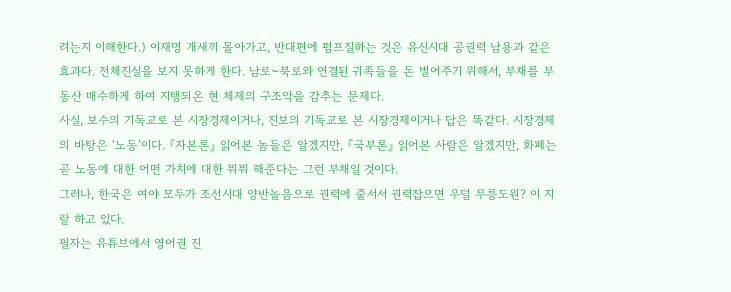려는지 이해한다.) 이재명 개새끼 몰아가고, 반대편에 펌프질하는 것은 유신시대 공권력 남용과 같은 효과다. 전체진실을 보지 못하게 한다. 남로~북로와 연결된 귀족들을 돈 벌어주기 위해서, 부채를 부동산 매수하게 하여 지탱되온 현 체제의 구조악을 감추는 문제다.
사실, 보수의 기독교로 본 시장경제이거나, 진보의 기독교로 본 시장경제이거나 답은 똑같다. 시장경제의 바탕은 ‘노동’이다. 『자본론』 읽어본 놈들은 알겠지만, 『국부론』 읽어본 사람은 알겠지만, 화폐는 곧 노동에 대한 어떤 가치에 대한 뭐뭐 해준다는 그런 부채일 것이다.
그러나, 한국은 여야 모두가 조선시대 양반놀음으로 권력에 줄서서 권력잡으면 우덜 무릉도원? 이 지랄 하고 있다.
필자는 유튜브에서 영어권 진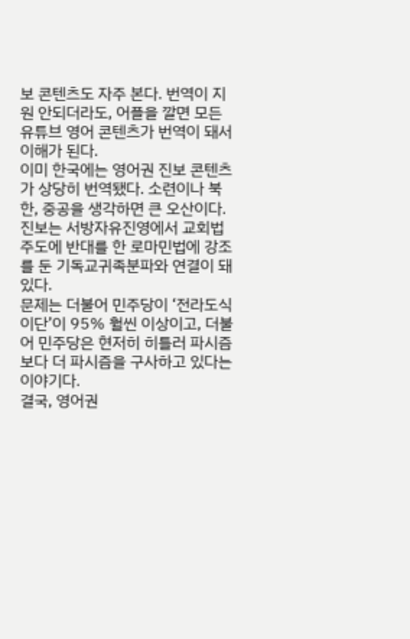보 콘텐츠도 자주 본다. 번역이 지원 안되더라도, 어플을 깔면 모든 유튜브 영어 콘텐츠가 번역이 돼서 이해가 된다.
이미 한국에는 영어권 진보 콘텐츠가 상당히 번역됐다. 소련이나 북한, 중공을 생각하면 큰 오산이다. 진보는 서방자유진영에서 교회법 주도에 반대를 한 로마민법에 강조를 둔 기독교귀족분파와 연결이 돼 있다.
문제는 더불어 민주당이 ‘전라도식 이단’이 95% 훨씬 이상이고, 더불어 민주당은 현저히 히틀러 파시즘보다 더 파시즘을 구사하고 있다는 이야기다.
결국, 영어권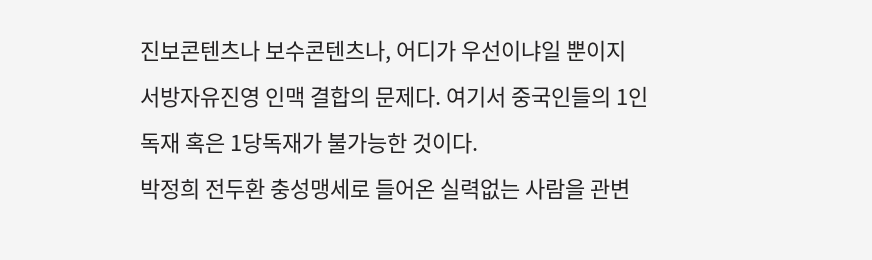진보콘텐츠나 보수콘텐츠나, 어디가 우선이냐일 뿐이지 서방자유진영 인맥 결합의 문제다. 여기서 중국인들의 1인독재 혹은 1당독재가 불가능한 것이다.
박정희 전두환 충성맹세로 들어온 실력없는 사람을 관변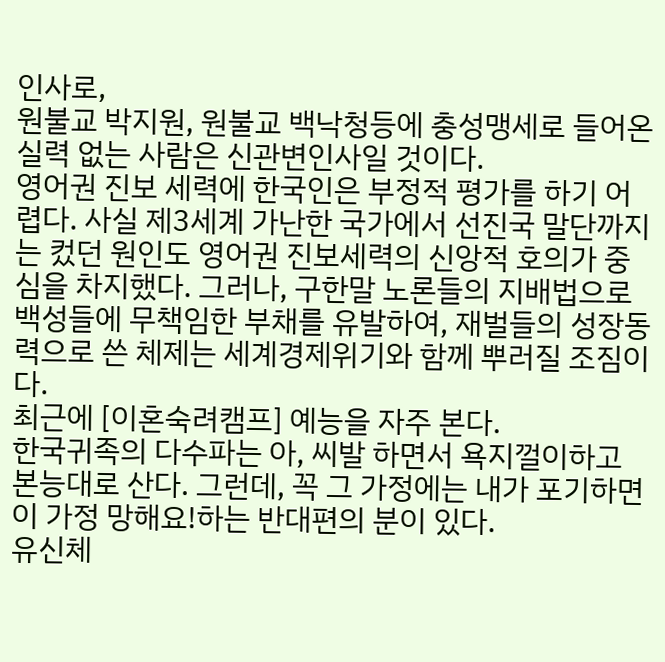인사로,
원불교 박지원, 원불교 백낙청등에 충성맹세로 들어온 실력 없는 사람은 신관변인사일 것이다.
영어권 진보 세력에 한국인은 부정적 평가를 하기 어렵다. 사실 제3세계 가난한 국가에서 선진국 말단까지는 컸던 원인도 영어권 진보세력의 신앙적 호의가 중심을 차지했다. 그러나, 구한말 노론들의 지배법으로 백성들에 무책임한 부채를 유발하여, 재벌들의 성장동력으로 쓴 체제는 세계경제위기와 함께 뿌러질 조짐이다.
최근에 [이혼숙려캠프] 예능을 자주 본다.
한국귀족의 다수파는 아, 씨발 하면서 욕지껄이하고 본능대로 산다. 그런데, 꼭 그 가정에는 내가 포기하면 이 가정 망해요!하는 반대편의 분이 있다.
유신체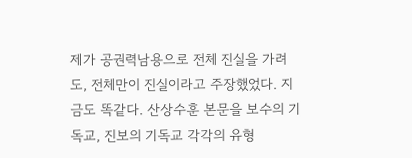제가 공권력남용으로 전체 진실을 가려도, 전체만이 진실이라고 주장했었다. 지금도 똑같다. 산상수훈 본문을 보수의 기독교, 진보의 기독교 각각의 유형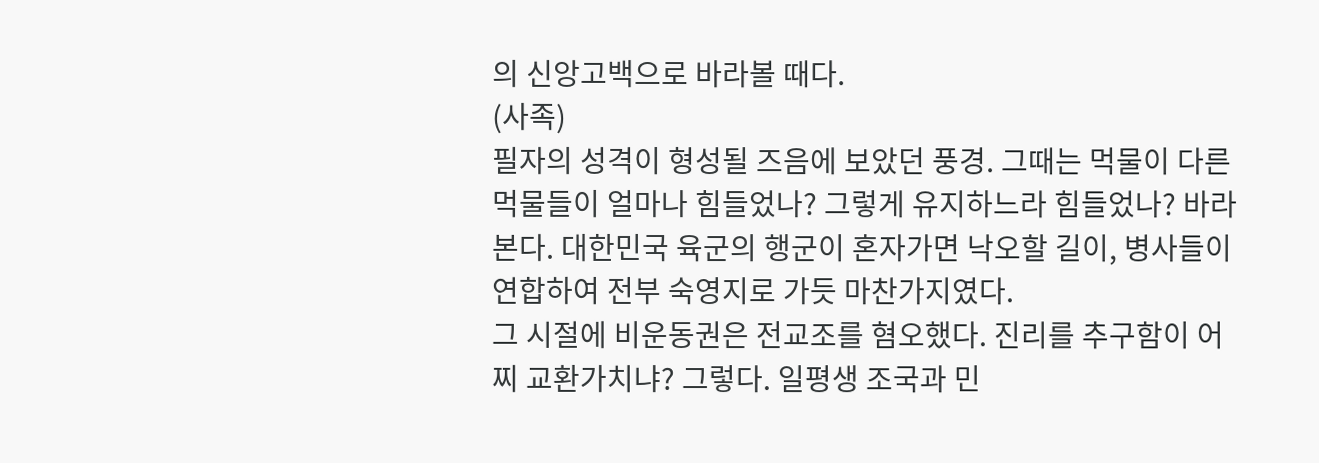의 신앙고백으로 바라볼 때다.
(사족)
필자의 성격이 형성될 즈음에 보았던 풍경. 그때는 먹물이 다른 먹물들이 얼마나 힘들었나? 그렇게 유지하느라 힘들었나? 바라본다. 대한민국 육군의 행군이 혼자가면 낙오할 길이, 병사들이 연합하여 전부 숙영지로 가듯 마찬가지였다.
그 시절에 비운동권은 전교조를 혐오했다. 진리를 추구함이 어찌 교환가치냐? 그렇다. 일평생 조국과 민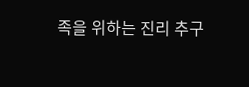족을 위하는 진리 추구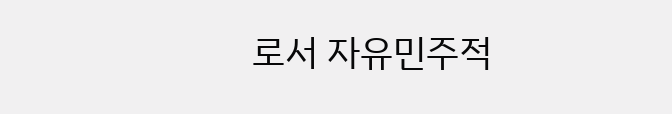로서 자유민주적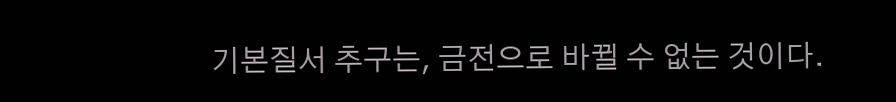기본질서 추구는, 금전으로 바뀔 수 없는 것이다.